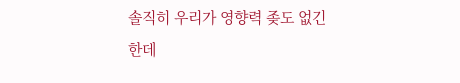솔직히 우리가 영향력 좆도 없긴 한데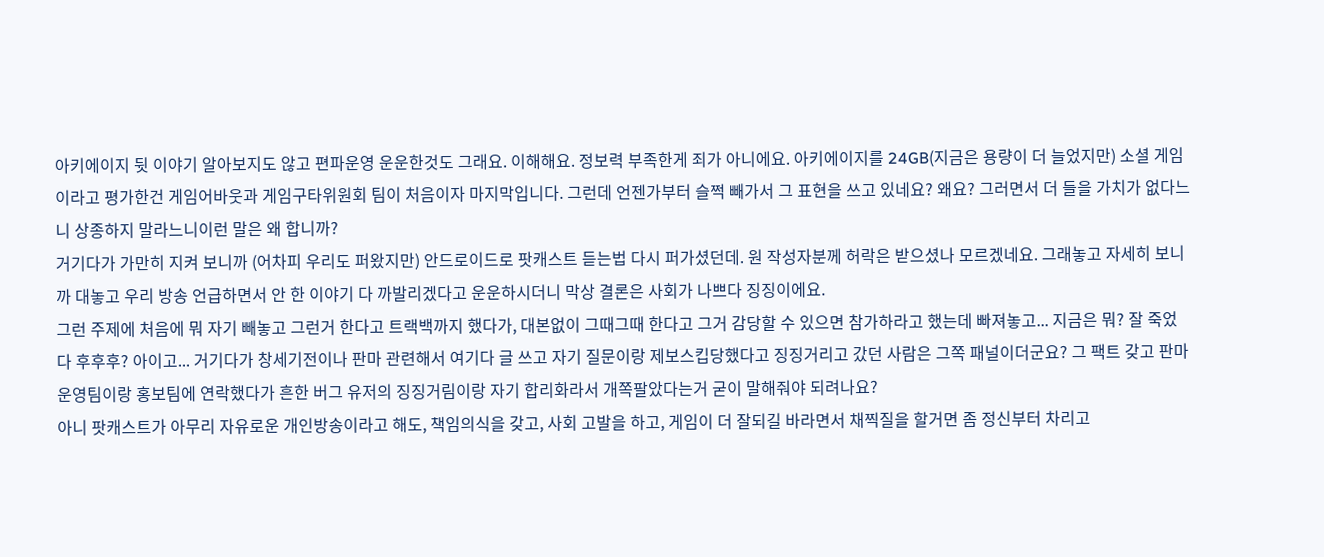아키에이지 뒷 이야기 알아보지도 않고 편파운영 운운한것도 그래요. 이해해요. 정보력 부족한게 죄가 아니에요. 아키에이지를 24GB(지금은 용량이 더 늘었지만) 소셜 게임이라고 평가한건 게임어바웃과 게임구타위원회 팀이 처음이자 마지막입니다. 그런데 언젠가부터 슬쩍 빼가서 그 표현을 쓰고 있네요? 왜요? 그러면서 더 들을 가치가 없다느니 상종하지 말라느니이런 말은 왜 합니까?
거기다가 가만히 지켜 보니까 (어차피 우리도 퍼왔지만) 안드로이드로 팟캐스트 듣는법 다시 퍼가셨던데. 원 작성자분께 허락은 받으셨나 모르겠네요. 그래놓고 자세히 보니까 대놓고 우리 방송 언급하면서 안 한 이야기 다 까발리겠다고 운운하시더니 막상 결론은 사회가 나쁘다 징징이에요.
그런 주제에 처음에 뭐 자기 빼놓고 그런거 한다고 트랙백까지 했다가, 대본없이 그때그때 한다고 그거 감당할 수 있으면 참가하라고 했는데 빠져놓고... 지금은 뭐? 잘 죽었다 후후후? 아이고... 거기다가 창세기전이나 판마 관련해서 여기다 글 쓰고 자기 질문이랑 제보스킵당했다고 징징거리고 갔던 사람은 그쪽 패널이더군요? 그 팩트 갖고 판마 운영팀이랑 홍보팀에 연락했다가 흔한 버그 유저의 징징거림이랑 자기 합리화라서 개쪽팔았다는거 굳이 말해줘야 되려나요?
아니 팟캐스트가 아무리 자유로운 개인방송이라고 해도, 책임의식을 갖고, 사회 고발을 하고, 게임이 더 잘되길 바라면서 채찍질을 할거면 좀 정신부터 차리고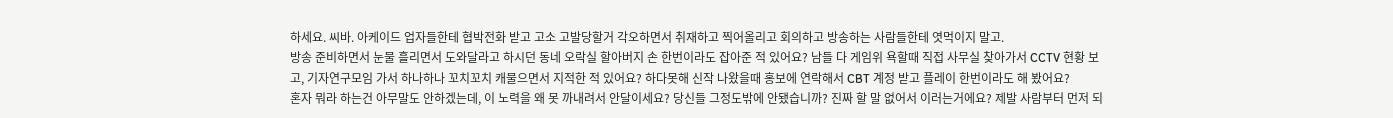하세요. 씨바. 아케이드 업자들한테 협박전화 받고 고소 고발당할거 각오하면서 취재하고 찍어올리고 회의하고 방송하는 사람들한테 엿먹이지 말고.
방송 준비하면서 눈물 흘리면서 도와달라고 하시던 동네 오락실 할아버지 손 한번이라도 잡아준 적 있어요? 남들 다 게임위 욕할때 직접 사무실 찾아가서 CCTV 현황 보고, 기자연구모임 가서 하나하나 꼬치꼬치 캐물으면서 지적한 적 있어요? 하다못해 신작 나왔을때 홍보에 연락해서 CBT 계정 받고 플레이 한번이라도 해 봤어요?
혼자 뭐라 하는건 아무말도 안하겠는데, 이 노력을 왜 못 까내려서 안달이세요? 당신들 그정도밖에 안됐습니까? 진짜 할 말 없어서 이러는거에요? 제발 사람부터 먼저 되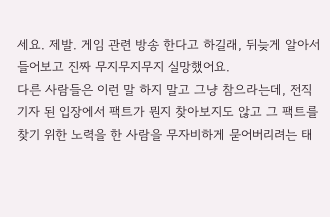세요. 제발. 게임 관련 방송 한다고 하길래, 뒤늦게 알아서 들어보고 진짜 무지무지무지 실망했어요.
다른 사람들은 이런 말 하지 말고 그냥 참으라는데, 전직 기자 된 입장에서 팩트가 뭔지 찾아보지도 않고 그 팩트를 찾기 위한 노력을 한 사람을 무자비하게 묻어버리려는 태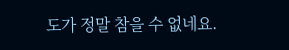도가 정말 참을 수 없네요.